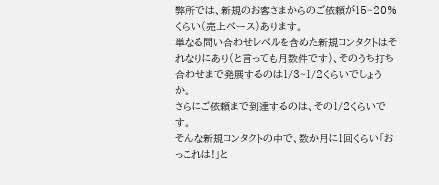弊所では、新規のお客さまからのご依頼が15~20%くらい(売上ベース)あります。
単なる問い合わせレベルを含めた新規コンタクトはそれなりにあり(と言っても月数件です)、そのうち打ち合わせまで発展するのは1/3~1/2くらいでしょうか。
さらにご依頼まで到達するのは、その1/2くらいです。
そんな新規コンタクトの中で、数か月に1回くらい「おっこれは!」と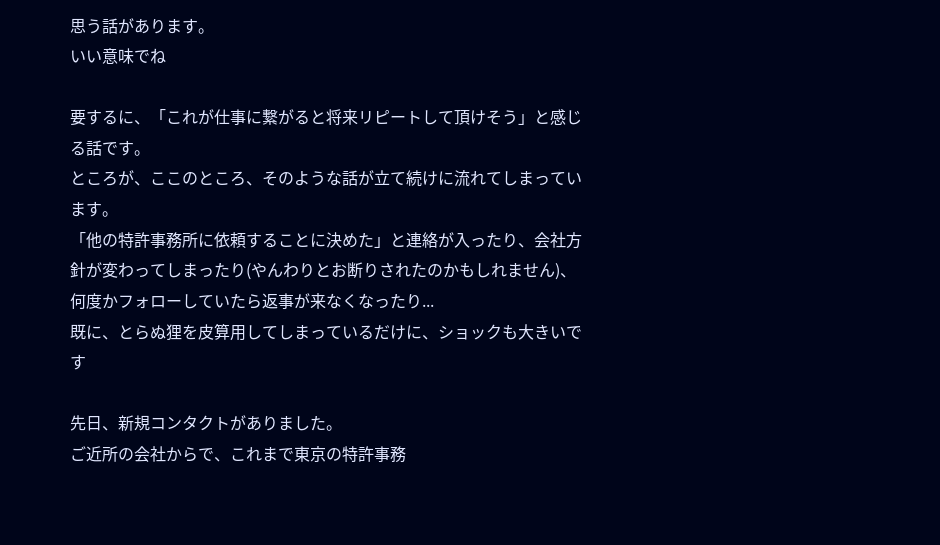思う話があります。
いい意味でね

要するに、「これが仕事に繋がると将来リピートして頂けそう」と感じる話です。
ところが、ここのところ、そのような話が立て続けに流れてしまっています。
「他の特許事務所に依頼することに決めた」と連絡が入ったり、会社方針が変わってしまったり(やんわりとお断りされたのかもしれません)、何度かフォローしていたら返事が来なくなったり...
既に、とらぬ狸を皮算用してしまっているだけに、ショックも大きいです

先日、新規コンタクトがありました。
ご近所の会社からで、これまで東京の特許事務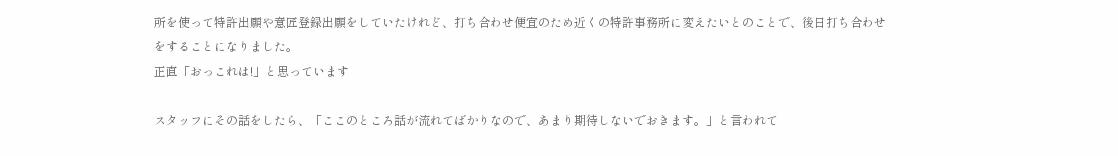所を使って特許出願や意匠登録出願をしていたけれど、打ち合わせ便宜のため近くの特許事務所に変えたいとのことで、後日打ち合わせをすることになりました。
正直「おっこれは!」と思っています

スタッフにその話をしたら、「ここのところ話が流れてばかりなので、あまり期待しないでおきます。」と言われて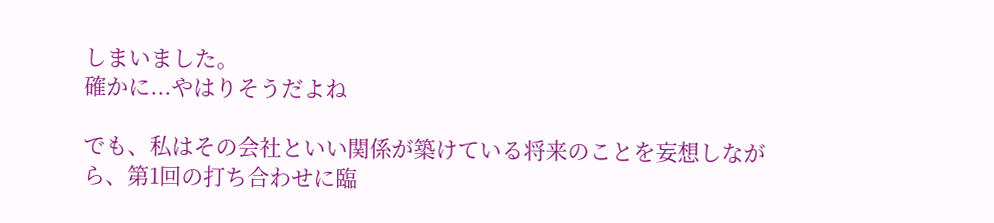しまいました。
確かに...やはりそうだよね

でも、私はその会社といい関係が築けている将来のことを妄想しながら、第1回の打ち合わせに臨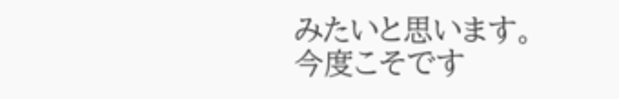みたいと思います。
今度こそです